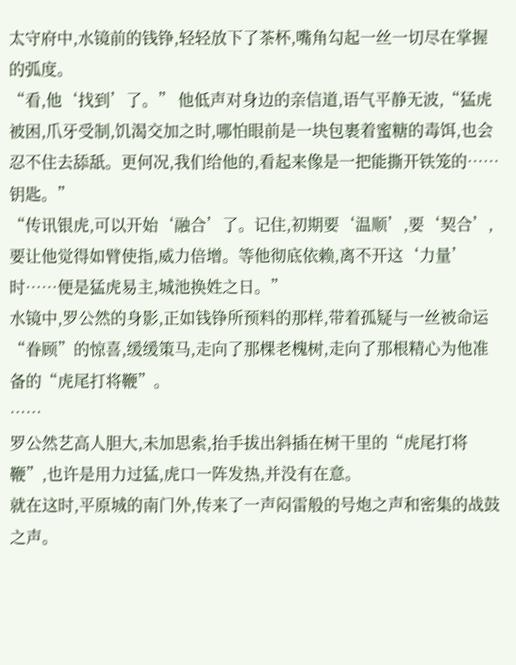太守府中,水镜前的钱铮,轻轻放下了茶杯,嘴角勾起一丝一切尽在掌握的弧度。
“看,他‘找到’了。” 他低声对身边的亲信道,语气平静无波,“猛虎被困,爪牙受制,饥渴交加之时,哪怕眼前是一块包裹着蜜糖的毒饵,也会忍不住去舔舐。更何况,我们给他的,看起来像是一把能撕开铁笼的……钥匙。”
“传讯银虎,可以开始‘融合’了。记住,初期要‘温顺’,要‘契合’,要让他觉得如臂使指,威力倍增。等他彻底依赖,离不开这‘力量’时……便是猛虎易主,城池换姓之日。”
水镜中,罗公然的身影,正如钱铮所预料的那样,带着孤疑与一丝被命运“眷顾”的惊喜,缓缓策马,走向了那棵老槐树,走向了那根精心为他准备的“虎尾打将鞭”。
……
罗公然艺高人胆大,未加思索,抬手拔出斜插在树干里的“虎尾打将鞭”,也许是用力过猛,虎口一阵发热,并没有在意。
就在这时,平原城的南门外,传来了一声闷雷般的号炮之声和密集的战鼓之声。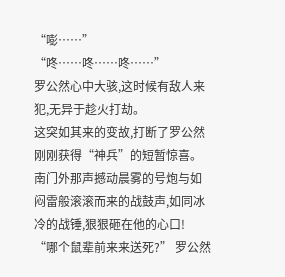“嘭……”
“咚……咚……咚……”
罗公然心中大骇,这时候有敌人来犯,无异于趁火打劫。
这突如其来的变故,打断了罗公然刚刚获得“神兵”的短暂惊喜。
南门外那声撼动晨雾的号炮与如闷雷般滚滚而来的战鼓声,如同冰冷的战锤,狠狠砸在他的心口!
“哪个鼠辈前来来送死?” 罗公然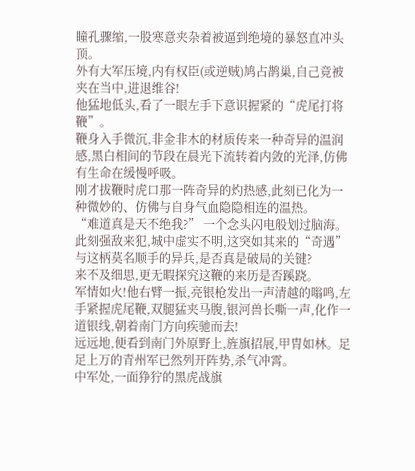瞳孔骤缩,一股寒意夹杂着被逼到绝境的暴怒直冲头顶。
外有大军压境,内有权臣(或逆贼)鸠占鹊巢,自己竟被夹在当中,进退维谷!
他猛地低头,看了一眼左手下意识握紧的“虎尾打将鞭”。
鞭身入手微沉,非金非木的材质传来一种奇异的温润感,黑白相间的节段在晨光下流转着内敛的光泽,仿佛有生命在缓慢呼吸。
刚才拔鞭时虎口那一阵奇异的灼热感,此刻已化为一种微妙的、仿佛与自身气血隐隐相连的温热。
“难道真是天不绝我?” 一个念头闪电般划过脑海。
此刻强敌来犯,城中虚实不明,这突如其来的“奇遇”与这柄莫名顺手的异兵,是否真是破局的关键?
来不及细思,更无暇探究这鞭的来历是否蹊跷。
军情如火!他右臂一振,亮银枪发出一声清越的嗡鸣,左手紧握虎尾鞭,双腿猛夹马腹,银河兽长嘶一声,化作一道银线,朝着南门方向疾驰而去!
远远地,便看到南门外原野上,旌旗招展,甲胄如林。足足上万的青州军已然列开阵势,杀气冲霄。
中军处,一面狰狞的黑虎战旗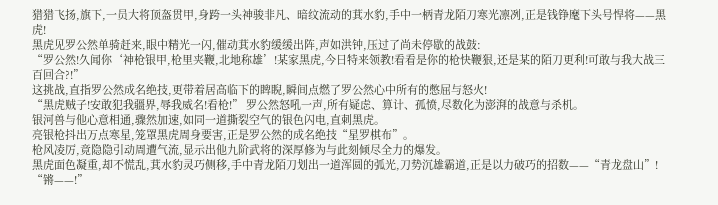猎猎飞扬,旗下,一员大将顶盔贯甲,身跨一头神骏非凡、暗纹流动的萁水豹,手中一柄青龙陌刀寒光凛冽,正是钱铮麾下头号悍将——黑虎!
黑虎见罗公然单骑赶来,眼中精光一闪,催动萁水豹缓缓出阵,声如洪钟,压过了尚未停歇的战鼓:
“罗公然!久闻你‘神枪银甲,枪里夹鞭,北地称雄’!某家黑虎,今日特来领教!看看是你的枪快鞭狠,还是某的陌刀更利!可敢与我大战三百回合?!”
这挑战,直指罗公然成名绝技,更带着居高临下的睥睨,瞬间点燃了罗公然心中所有的憋屈与怒火!
“黑虎贼子!安敢犯我疆界,辱我威名!看枪!” 罗公然怒吼一声,所有疑虑、算计、孤愤,尽数化为澎湃的战意与杀机。
银河兽与他心意相通,骤然加速,如同一道撕裂空气的银色闪电,直刺黑虎。
亮银枪抖出万点寒星,笼罩黑虎周身要害,正是罗公然的成名绝技“星罗棋布”。
枪风凌厉,竟隐隐引动周遭气流,显示出他九阶武将的深厚修为与此刻倾尽全力的爆发。
黑虎面色凝重,却不慌乱,萁水豹灵巧侧移,手中青龙陌刀划出一道浑圆的弧光,刀势沉雄霸道,正是以力破巧的招数——“青龙盘山”!
“锵——!”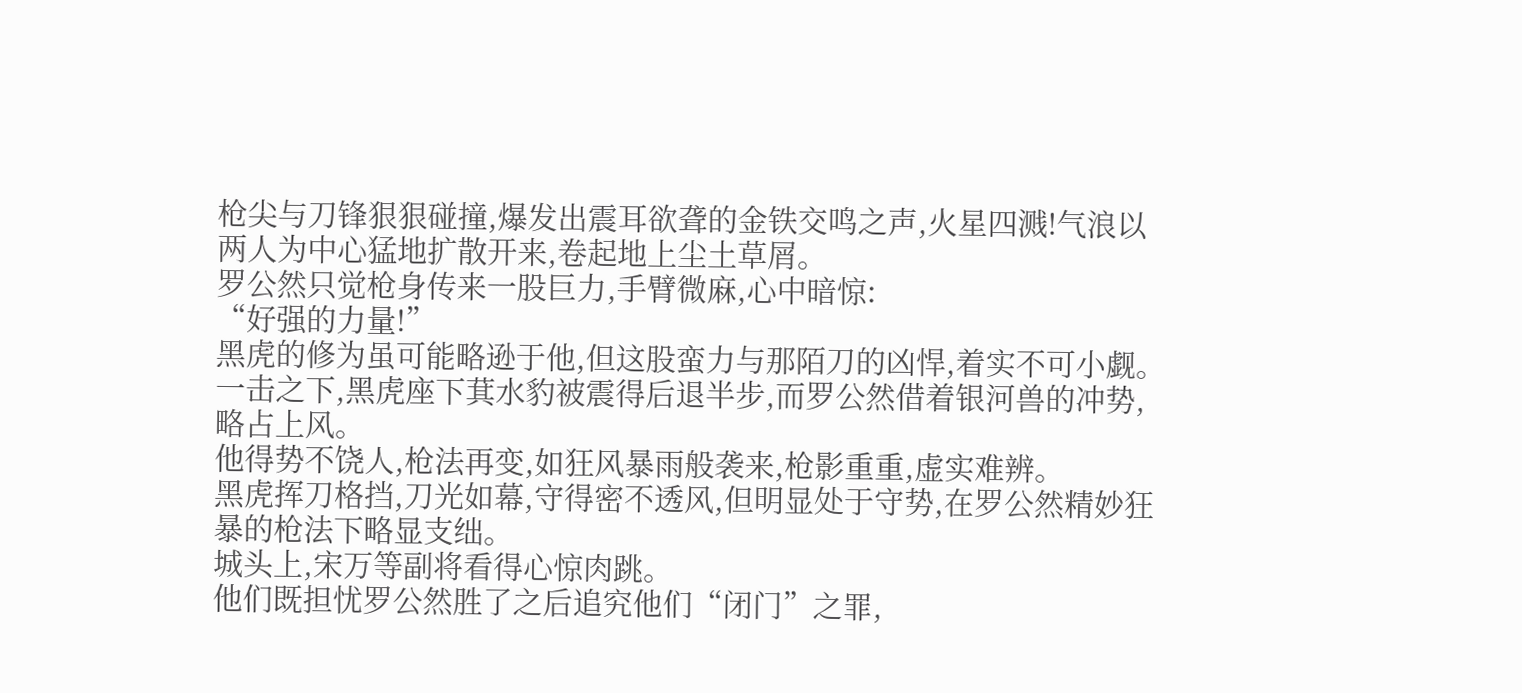枪尖与刀锋狠狠碰撞,爆发出震耳欲聋的金铁交鸣之声,火星四溅!气浪以两人为中心猛地扩散开来,卷起地上尘土草屑。
罗公然只觉枪身传来一股巨力,手臂微麻,心中暗惊:
“好强的力量!”
黑虎的修为虽可能略逊于他,但这股蛮力与那陌刀的凶悍,着实不可小觑。
一击之下,黑虎座下萁水豹被震得后退半步,而罗公然借着银河兽的冲势,略占上风。
他得势不饶人,枪法再变,如狂风暴雨般袭来,枪影重重,虚实难辨。
黑虎挥刀格挡,刀光如幕,守得密不透风,但明显处于守势,在罗公然精妙狂暴的枪法下略显支绌。
城头上,宋万等副将看得心惊肉跳。
他们既担忧罗公然胜了之后追究他们“闭门”之罪,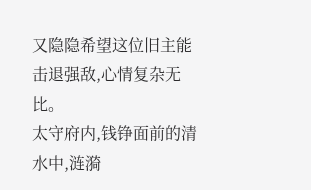又隐隐希望这位旧主能击退强敌,心情复杂无比。
太守府内,钱铮面前的清水中,涟漪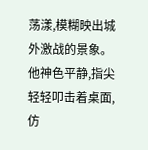荡漾,模糊映出城外激战的景象。他神色平静,指尖轻轻叩击着桌面,仿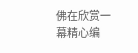佛在欣赏一幕精心编